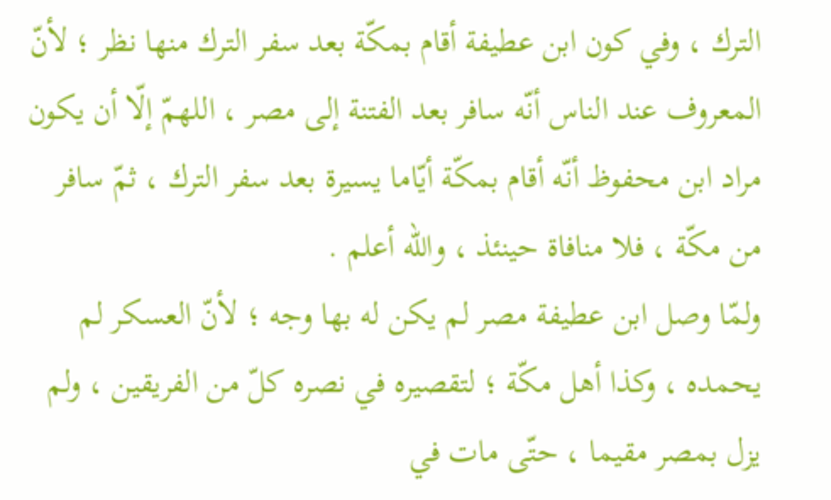الترك ، وفي كون ابن عطيفة أقام بمكّة بعد سفر الترك منها نظر ؛ لأنّ المعروف عند الناس أنّه سافر بعد الفتنة إلى مصر ، اللهمّ إلّا أن يكون مراد ابن محفوظ أنّه أقام بمكّة أيّاما يسيرة بعد سفر الترك ، ثمّ سافر من مكّة ، فلا منافاة حينئذ ، واللّه أعلم .
ولمّا وصل ابن عطيفة مصر لم يكن له بها وجه ؛ لأنّ العسكر لم يحمده ، وكذا أهل مكّة ؛ لتقصيره في نصره كلّ من الفريقين ، ولم يزل بمصر مقيما ، حتّى مات في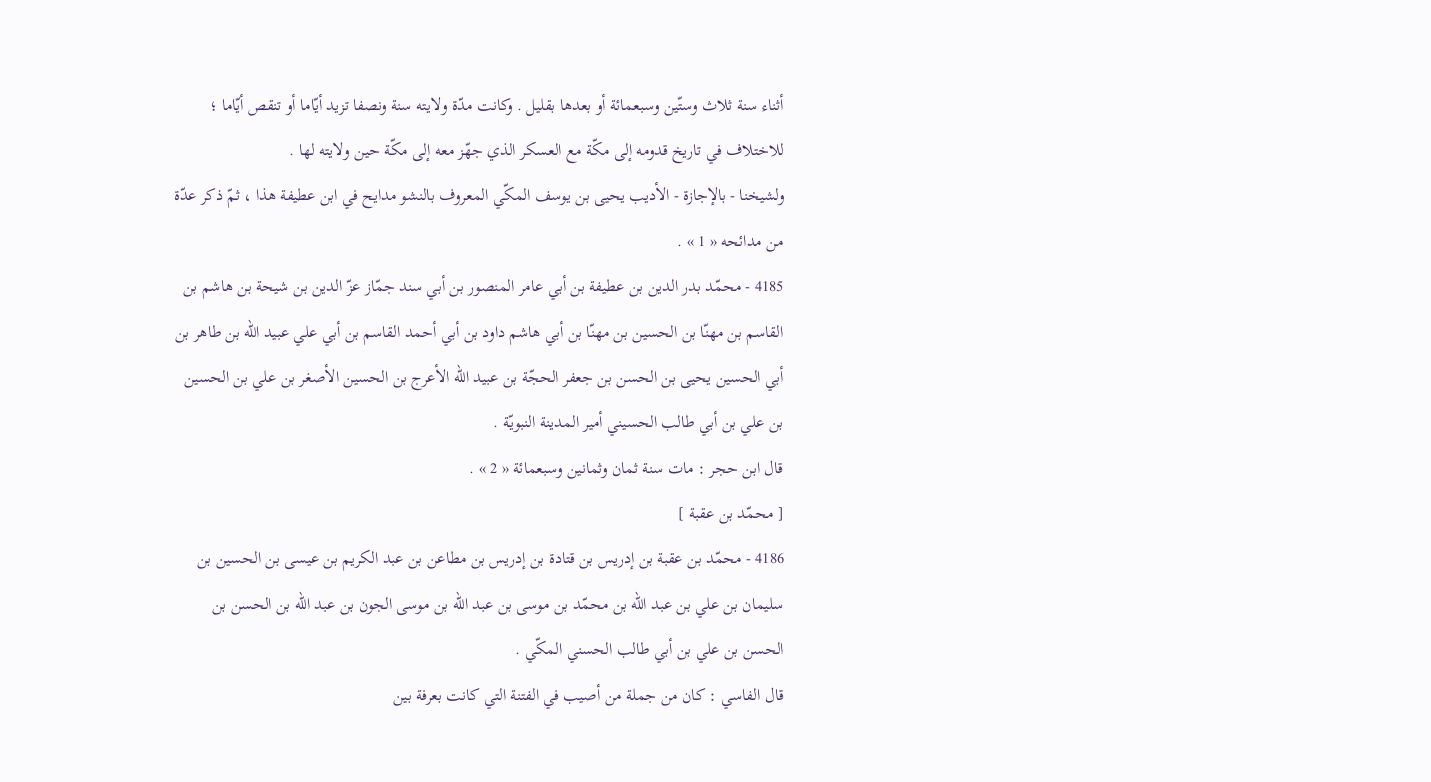أثناء سنة ثلاث وستّين وسبعمائة أو بعدها بقليل . وكانت مدّة ولايته سنة ونصفا تزيد أيّاما أو تنقص أيّاما ؛ للاختلاف في تاريخ قدومه إلى مكّة مع العسكر الذي جهّز معه إلى مكّة حين ولايته لها .
ولشيخنا - بالإجازة - الأديب يحيى بن يوسف المكّي المعروف بالنشو مدايح في ابن عطيفة هذا ، ثمّ ذكر عدّة من مدائحه « 1 » .
4185 - محمّد بدر الدين بن عطيفة بن أبي عامر المنصور بن أبي سند جمّاز عزّ الدين بن شيحة بن هاشم بن القاسم بن مهنّا بن الحسين بن مهنّا بن أبي هاشم داود بن أبي أحمد القاسم بن أبي علي عبيد اللّه بن طاهر بن أبي الحسين يحيى بن الحسن بن جعفر الحجّة بن عبيد اللّه الأعرج بن الحسين الأصغر بن علي بن الحسين بن علي بن أبي طالب الحسيني أمير المدينة النبويّة .
قال ابن حجر : مات سنة ثمان وثمانين وسبعمائة « 2 » .
[ محمّد بن عقبة ]
4186 - محمّد بن عقبة بن إدريس بن قتادة بن إدريس بن مطاعن بن عبد الكريم بن عيسى بن الحسين بن سليمان بن علي بن عبد اللّه بن محمّد بن موسى بن عبد اللّه بن موسى الجون بن عبد اللّه بن الحسن بن الحسن بن علي بن أبي طالب الحسني المكّي .
قال الفاسي : كان من جملة من أصيب في الفتنة التي كانت بعرفة بين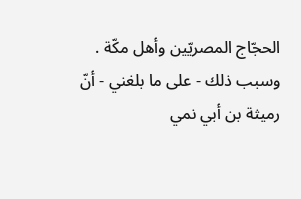الحجّاج المصريّين وأهل مكّة .
وسبب ذلك - على ما بلغني - أنّ رميثة بن أبي نمي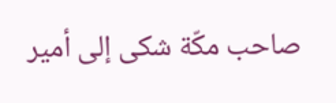صاحب مكّة شكى إلى أمير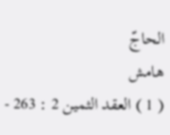الحاجّ
هامش
( 1 ) العقد الثمين 2 : 263 -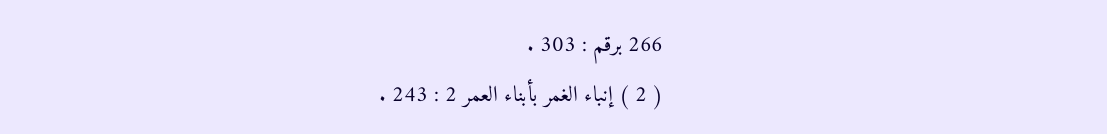266 برقم : 303 .
( 2 ) إنباء الغمر بأبناء العمر 2 : 243 .